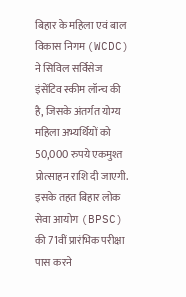बिहार के महिला एवं बाल विकास निगम (WCDC) ने सिविल सर्विसेज इंसेंटिव स्कीम लॉन्च की है, जिसके अंतर्गत योग्य महिला अभ्यर्थियों को 50,000 रुपये एकमुश्त प्रोत्साहन राशि दी जाएगी. इसके तहत बिहार लोक सेवा आयोग (BPSC) की 71वीं प्रारंभिक परीक्षा पास करने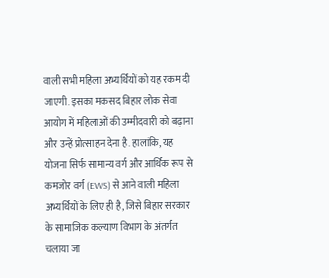वाली सभी महिला अभ्यर्थियों को यह रकम दी जाएगी. इसका मकसद बिहार लोक सेवा आयोग में महिलाओं की उम्मीदवारी को बढ़ाना और उन्हें प्रोत्साहन देना है. हालांकि, यह योजना सिर्फ सामान्य वर्ग और आर्थिक रूप से कमजोर वर्ग (EWS) से आने वाली महिला अभ्यर्थियों के लिए ही है, जिसे बिहार सरकार के सामाजिक कल्याण विभाग के अंतर्गत चलाया जा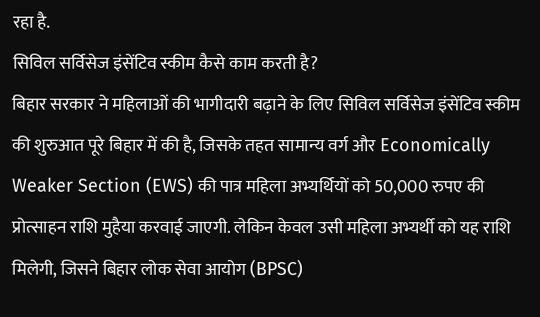रहा है.
सिविल सर्विसेज इंसेंटिव स्कीम कैसे काम करती है?
बिहार सरकार ने महिलाओं की भागीदारी बढ़ाने के लिए सिविल सर्विसेज इंसेंटिव स्कीम की शुरुआत पूरे बिहार में की है, जिसके तहत सामान्य वर्ग और Economically Weaker Section (EWS) की पात्र महिला अभ्यर्थियों को 50,000 रुपए की प्रोत्साहन राशि मुहैया करवाई जाएगी. लेकिन केवल उसी महिला अभ्यर्थी को यह राशि मिलेगी, जिसने बिहार लोक सेवा आयोग (BPSC)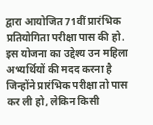द्वारा आयोजित 71वीं प्रारंभिक प्रतियोगिता परीक्षा पास की हो. इस योजना का उद्देश्य उन महिला अभ्यर्थियों की मदद करना है जिन्होंने प्रारंभिक परीक्षा तो पास कर ली हो, लेकिन किसी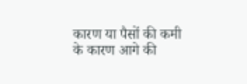कारण या पैसों की कमी के कारण आगे की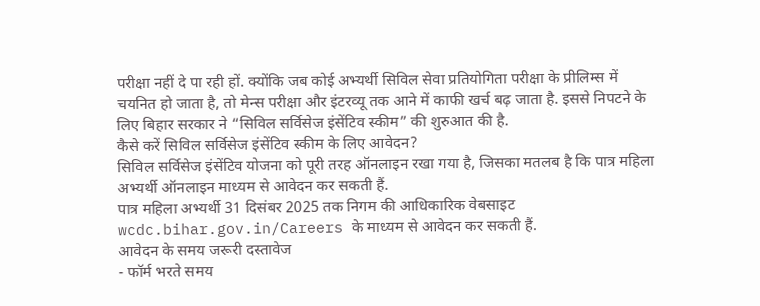परीक्षा नहीं दे पा रही हों. क्योंकि जब कोई अभ्यर्थी सिविल सेवा प्रतियोगिता परीक्षा के प्रीलिम्स में चयनित हो जाता है, तो मेन्स परीक्षा और इंटरव्यू तक आने में काफी खर्च बढ़ जाता है. इससे निपटने के लिए बिहार सरकार ने “सिविल सर्विसेज इंसेंटिव स्कीम” की शुरुआत की है.
कैसे करें सिविल सर्विसेज इंसेंटिव स्कीम के लिए आवेदन?
सिविल सर्विसेज इंसेंटिव योजना को पूरी तरह ऑनलाइन रखा गया है, जिसका मतलब है कि पात्र महिला अभ्यर्थी ऑनलाइन माध्यम से आवेदन कर सकती हैं.
पात्र महिला अभ्यर्थी 31 दिसंबर 2025 तक निगम की आधिकारिक वेबसाइट wcdc.bihar.gov.in/Careers के माध्यम से आवेदन कर सकती हैं.
आवेदन के समय जरूरी दस्तावेज
- फॉर्म भरते समय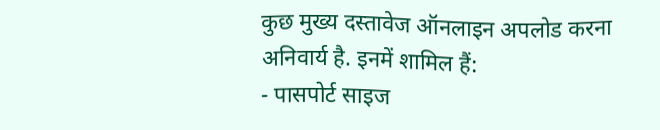कुछ मुख्य दस्तावेज ऑनलाइन अपलोड करना अनिवार्य है. इनमें शामिल हैं:
- पासपोर्ट साइज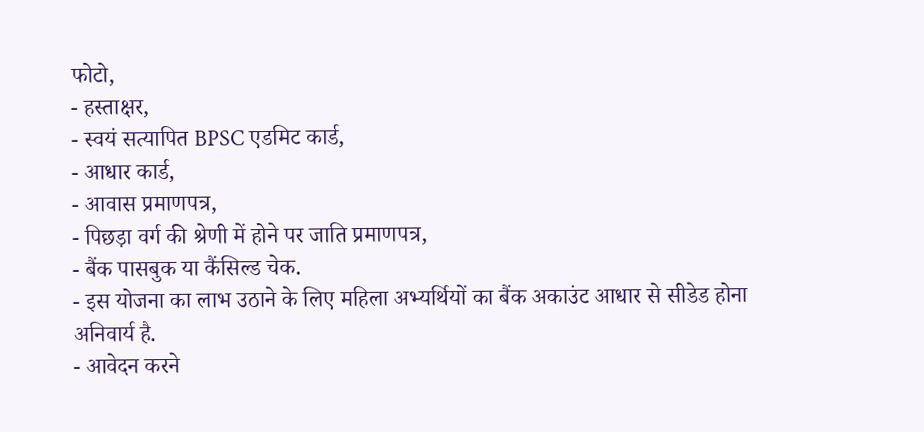फोटो,
- हस्ताक्षर,
- स्वयं सत्यापित BPSC एडमिट कार्ड,
- आधार कार्ड,
- आवास प्रमाणपत्र,
- पिछड़ा वर्ग की श्रेणी में होने पर जाति प्रमाणपत्र,
- बैंक पासबुक या कैंसिल्ड चेक.
- इस योजना का लाभ उठाने के लिए महिला अभ्यर्थियों का बैंक अकाउंट आधार से सीडेड होना अनिवार्य है.
- आवेदन करने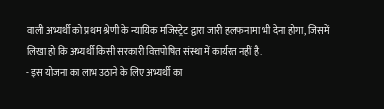वाली अभ्यर्थी को प्रथम श्रेणी के न्यायिक मजिस्ट्रेट द्वारा जारी हलफनामा भी देना होगा, जिसमें लिखा हो कि अभ्यर्थी किसी सरकारी वित्तपोषित संस्था में कार्यरत नहीं है.
- इस योजना का लाभ उठाने के लिए अभ्यर्थी का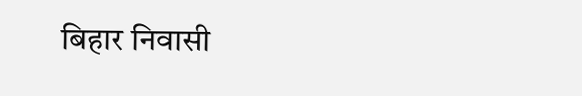बिहार निवासी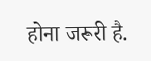होना जरूरी है.